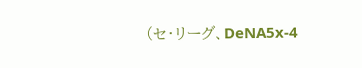(セ・リーグ、DeNA5x-4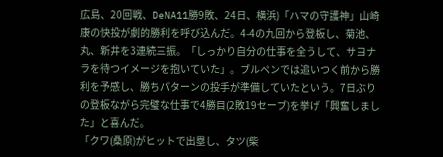広島、20回戦、DeNA11勝9敗、24日、横浜)「ハマの守護神」山崎康の快投が劇的勝利を呼び込んだ。4-4の九回から登板し、菊池、丸、新井を3連続三振。「しっかり自分の仕事を全うして、サヨナラを待つイメージを抱いていた」。ブルペンでは追いつく前から勝利を予感し、勝ちパターンの投手が準備していたという。7日ぶりの登板ながら完璧な仕事で4勝目(2敗19セーブ)を挙げ「興奮しました」と喜んだ。
「クワ(桑原)がヒットで出塁し、タツ(柴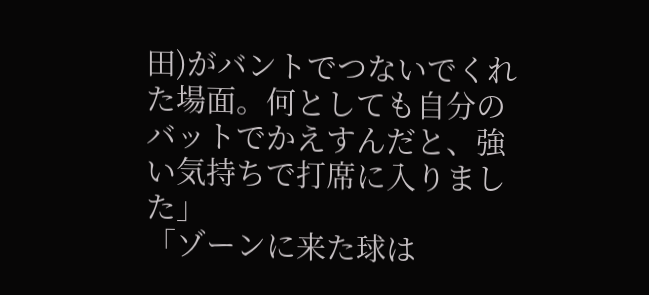田)がバントでつないでくれた場面。何としても自分のバットでかえすんだと、強い気持ちで打席に入りました」
「ゾーンに来た球は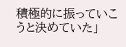積極的に振っていこうと決めていた」